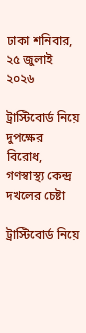ঢাকা শনিবার, ২৫ জুলাই ২০২৬

ট্রাস্টিবোর্ড নিয়ে দুপক্ষের বিরোধ, গণস্বাস্থ্য কেন্দ্র দখলের চেষ্টা

ট্রাস্টিবোর্ড নিয়ে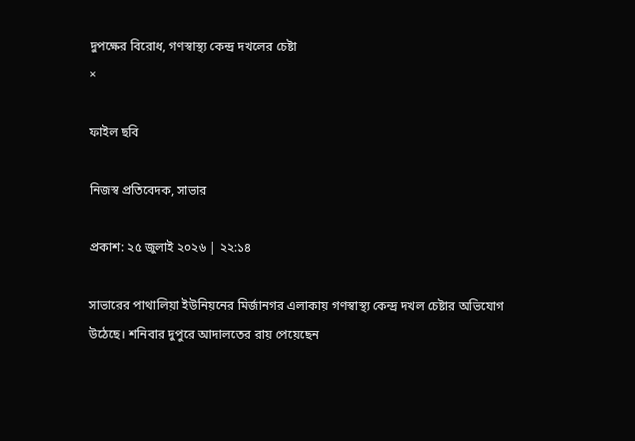দুপক্ষের বিরোধ, গণস্বাস্থ্য কেন্দ্র দখলের চেষ্টা
×

ফাইল ছবি

নিজস্ব প্রতিবেদক, সাভার

প্রকাশ: ২৫ জুলাই ২০২৬ | ২২:১৪

সাভারের পাথালিয়া ইউনিয়নের মির্জানগর এলাকায় গণস্বাস্থ্য কেন্দ্র দখল চেষ্টার অভিযোগ উঠেছে। শনিবার দুপুরে আদালতের রায় পেয়েছেন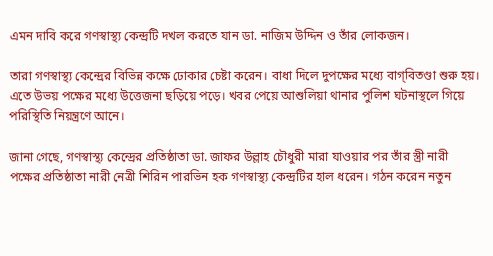এমন দাবি করে গণস্বাস্থ্য কেন্দ্রটি দখল করতে যান ডা. নাজিম উদ্দিন ও তাঁর লোকজন।

তারা গণস্বাস্থ্য কেন্দ্রের বিভিন্ন কক্ষে ঢোকার চেষ্টা করেন। বাধা দিলে দুপক্ষের মধ্যে বাগ্‌বিতণ্ডা শুরু হয়। এতে উভয় পক্ষের মধ্যে উত্তেজনা ছড়িয়ে পড়ে। খবর পেয়ে আশুলিয়া থানার পুলিশ ঘটনাস্থলে গিয়ে পরিস্থিতি নিয়ন্ত্রণে আনে।

জানা গেছে, গণস্বাস্থ্য কেন্দ্রের প্রতিষ্ঠাতা ডা. জাফর উল্লাহ চৌধুরী মারা যাওয়ার পর তাঁর স্ত্রী নারী পক্ষের প্রতিষ্ঠাতা নারী নেত্রী শিরিন পারভিন হক গণস্বাস্থ্য কেন্দ্রটির হাল ধরেন। গঠন করেন নতুন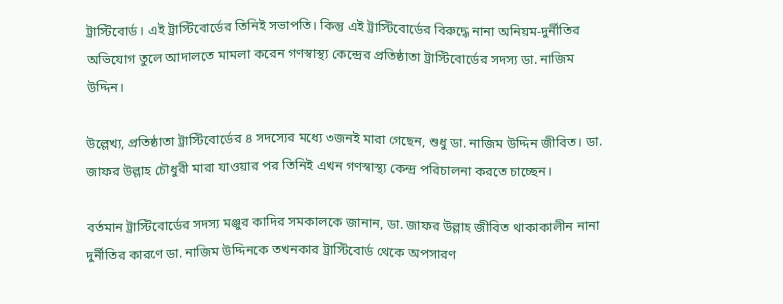ট্রাস্টিবোর্ড। এই ট্রাস্টিবোর্ডের তিনিই সভাপতি। কিন্তু এই ট্রাস্টিবোর্ডের বিরুদ্ধে নানা অনিয়ম-দুর্নীতির অভিযোগ তুলে আদালতে মামলা করেন গণস্বাস্থ্য কেন্দ্রের প্রতিষ্ঠাতা ট্রাস্টিবোর্ডের সদস্য ডা. নাজিম উদ্দিন।

উল্লেখ্য, প্রতিষ্ঠাতা ট্রাস্টিবোর্ডের ৪ সদস্যের মধ্যে ৩জনই মারা গেছেন, শুধু ডা. নাজিম উদ্দিন জীবিত। ডা. জাফর উল্লাহ চৌধুরী মারা যাওয়ার পর তিনিই এখন গণস্বাস্থ্য কেন্দ্র পরিচালনা করতে চাচ্ছেন।

বর্তমান ট্রাস্টিবোর্ডের সদস্য মঞ্জুর কাদির সমকালকে জানান, ডা. জাফর উল্লাহ জীবিত থাকাকালীন নানা দুর্নীতির কারণে ডা. নাজিম উদ্দিনকে তখনকার ট্রাস্টিবোর্ড থেকে অপসারণ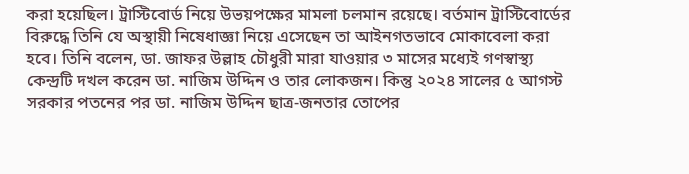করা হয়েছিল। ট্রাস্টিবোর্ড নিয়ে উভয়পক্ষের মামলা চলমান রয়েছে। বর্তমান ট্রাস্টিবোর্ডের বিরুদ্ধে তিনি যে অস্থায়ী নিষেধাজ্ঞা নিয়ে এসেছেন তা আইনগতভাবে মোকাবেলা করা হবে। তিনি বলেন, ডা. জাফর উল্লাহ চৌধুরী মারা যাওয়ার ৩ মাসের মধ্যেই গণস্বাস্থ্য কেন্দ্রটি দখল করেন ডা. নাজিম উদ্দিন ও তার লোকজন। কিন্তু ২০২৪ সালের ৫ আগস্ট সরকার পতনের পর ডা. নাজিম উদ্দিন ছাত্র-জনতার তোপের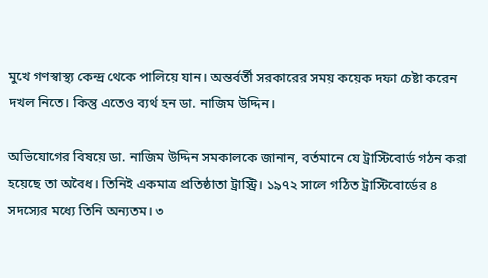মুখে গণস্বাস্থ্য কেন্দ্র থেকে পালিয়ে যান। অন্তর্বর্তী সরকারের সময় কয়েক দফা চেষ্টা করেন দখল নিতে। কিন্তু এতেও ব্যর্থ হন ডা. নাজিম উদ্দিন।

অভিযোগের বিষয়ে ডা. নাজিম উদ্দিন সমকালকে জানান, বর্তমানে যে ট্রাস্টিবোর্ড গঠন করা হয়েছে তা অবৈধ। তিনিই একমাত্র প্রতিষ্ঠাতা ট্রাস্ট্রি। ১৯৭২ সালে গঠিত ট্রাস্টিবোর্ডের ৪ সদস্যের মধ্যে তিনি অন্যতম। ৩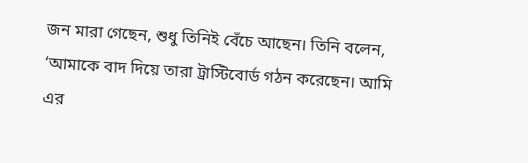জন মারা গেছেন, শুধু তিনিই বেঁচে আছেন। তিনি বলেন, ‘আমাকে বাদ দিয়ে তারা ট্রাস্টিবোর্ড গঠন করেছেন। আমি এর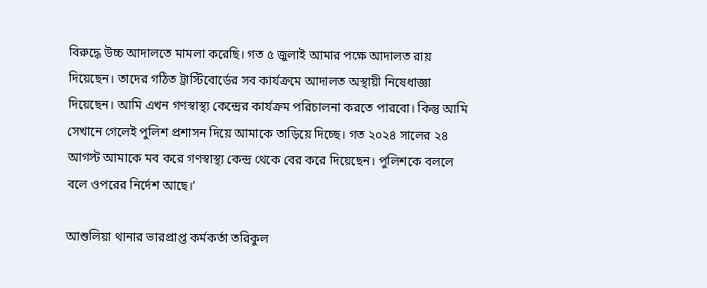বিরুদ্ধে উচ্চ আদালতে মামলা করেছি। গত ৫ জুলাই আমার পক্ষে আদালত রায় দিয়েছেন। তাদের গঠিত ট্রাস্টিবোর্ডের সব কার্যক্রমে আদালত অস্থায়ী নিষেধাজ্ঞা  দিয়েছেন। আমি এখন গণস্বাস্থ্য কেন্দ্রের কার্যক্রম পরিচালনা করতে পারবো। কিন্তু আমি সেখানে গেলেই পুলিশ প্রশাসন দিয়ে আমাকে তাড়িয়ে দিচ্ছে। গত ২০২৪ সালের ২৪ আগস্ট আমাকে মব করে গণস্বাস্থ্য কেন্দ্র থেকে বের করে দিয়েছেন। পুলিশকে বললে বলে ওপরের নির্দেশ আছে।’

আশুলিয়া থানার ভারপ্রাপ্ত কর্মকর্তা তরিকুল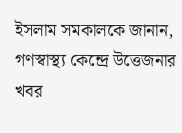ইসলাম সমকালকে জানান, গণস্বাস্থ্য কেন্দ্রে উত্তেজনার খবর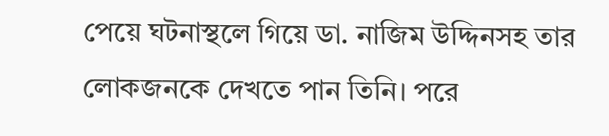পেয়ে ঘটনাস্থলে গিয়ে ডা. নাজিম উদ্দিনসহ তার লোকজনকে দেখতে পান তিনি। পরে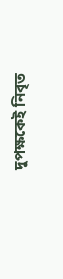দুপক্ষকেই নিবৃত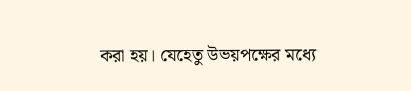করা হয়। যেহেতু উভয়পক্ষের মধ্যে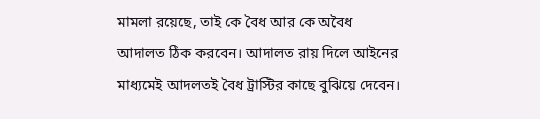মামলা রয়েছে, তাই কে বৈধ আর কে অবৈধ আদালত ঠিক করবেন। আদালত রায় দিলে আইনের মাধ্যমেই আদলতই বৈধ ট্রাস্টির কাছে বুঝিয়ে দেবেন।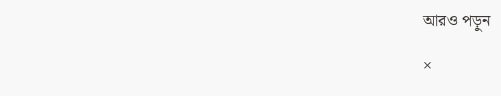আরও পড়ুন

×